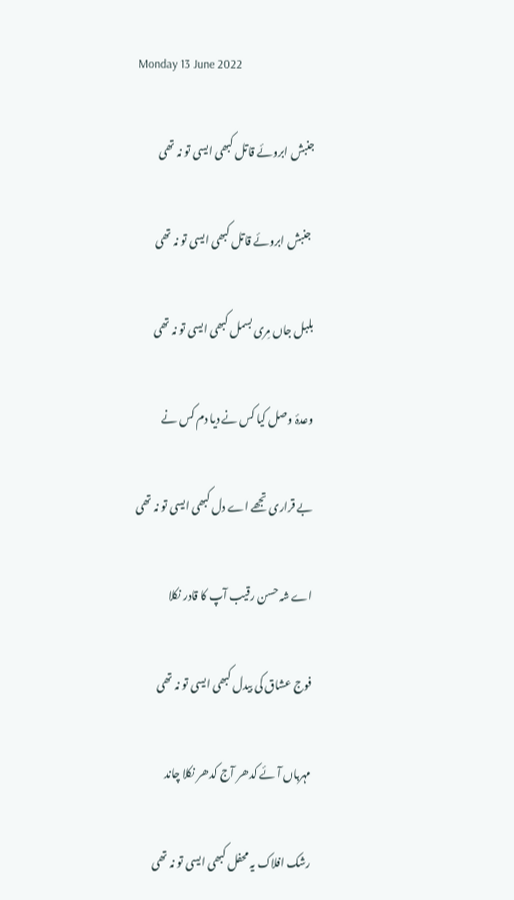Monday 13 June 2022

جنبش ابروئے قاتل کبھی ایسی تو نہ تھی

 جنبش ابروئے قاتل کبھی ایسی تو نہ تھی

بلبل‌ جاں مِری بسمل کبھی ایسی تو نہ تھی

وعدۂ وصل کیا کس نے دیا دم کس نے

بے قراری تجھے اے دل کبھی ایسی تو نہ تھی

اے شہ حسن رقیب آپ کا قادر نکلا

فوج عشاق کی بیدل کبھی ایسی تو نہ تھی

مہرباں آئے کدھر آج کدھر نکلا چاند

رشک افلاک یہ محفل کبھی ایسی تو نہ تھی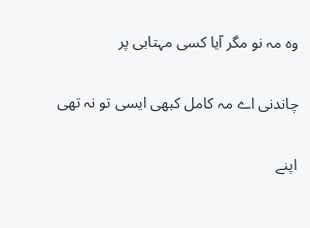وہ مہ نو مگر آیا کسی مہتابی پر

چاندنی اے مہ کامل کبھی ایسی تو نہ تھی

اپنے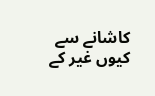کاشانے سے کیوں غیر کے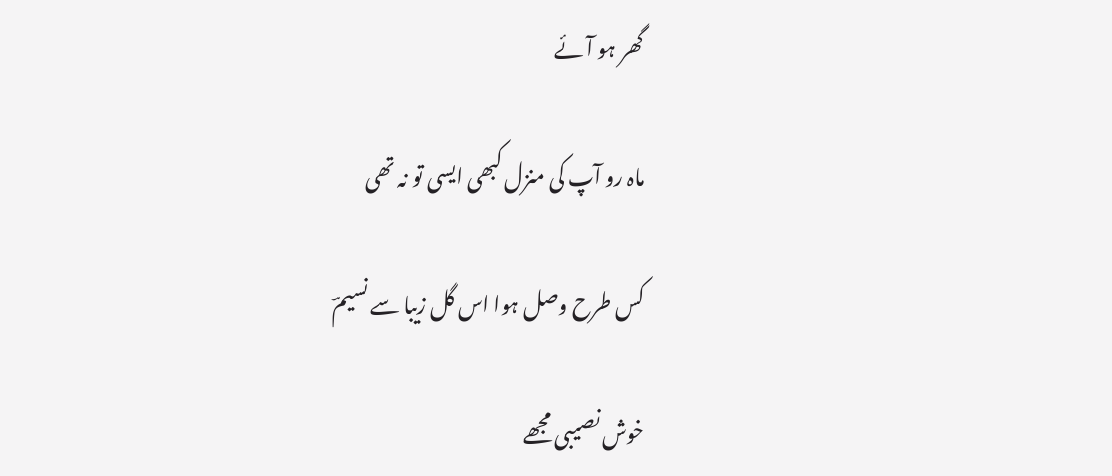گھر ہو آئے

ماہ رو آپ کی منزل کبھی ایسی تو نہ تھی

کس طرح وصل ہوا اس گل زیبا سے نسیمؔ

خوش نصیبی مجھے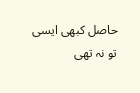حاصل کبھی ایسی تو نہ تھی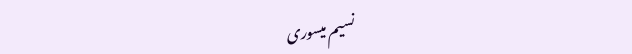نسیم میسوری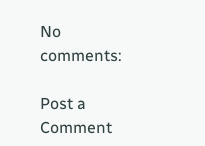No comments:

Post a Comment